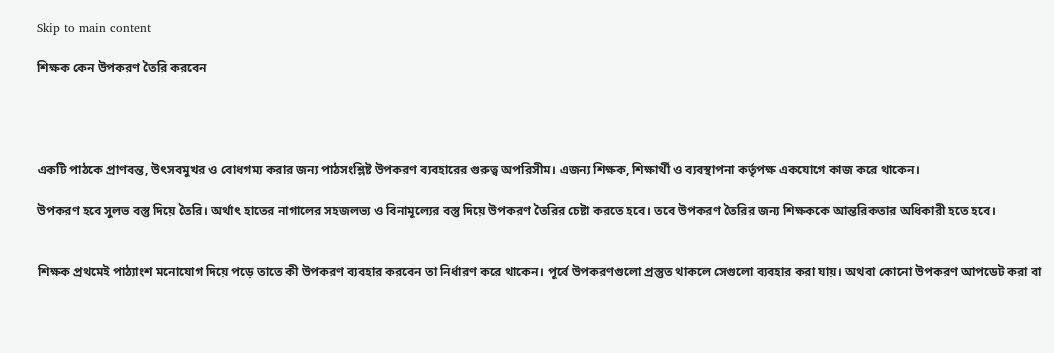Skip to main content

শিক্ষক কেন উপকরণ তৈরি করবেন




একটি পাঠকে প্রাণবন্ত, উৎসবমুখর ও বোধগম্য করার জন্য পাঠসংশ্লিষ্ট উপকরণ ব্যবহারের গুরুত্ব অপরিসীম। এজন্য শিক্ষক, শিক্ষার্থী ও ব্যবস্থাপনা কর্তৃপক্ষ একযোগে কাজ করে থাকেন।

উপকরণ হবে সুলভ বস্তু দিয়ে তৈরি। অর্থাৎ হাতের নাগালের সহজলভ্য ও বিনামূল্যের বস্তু দিয়ে উপকরণ তৈরির চেষ্টা করতে হবে। তবে উপকরণ তৈরির জন্য শিক্ষককে আন্তরিকতার অধিকারী হতে হবে।


শিক্ষক প্রথমেই পাঠ্যাংশ মনোযোগ দিয়ে পড়ে তাতে কী উপকরণ ব্যবহার করবেন তা নির্ধারণ করে থাকেন। পূর্বে উপকরণগুলো প্রস্তুত থাকলে সেগুলো ব্যবহার করা যায়। অথবা কোনো উপকরণ আপডেট করা বা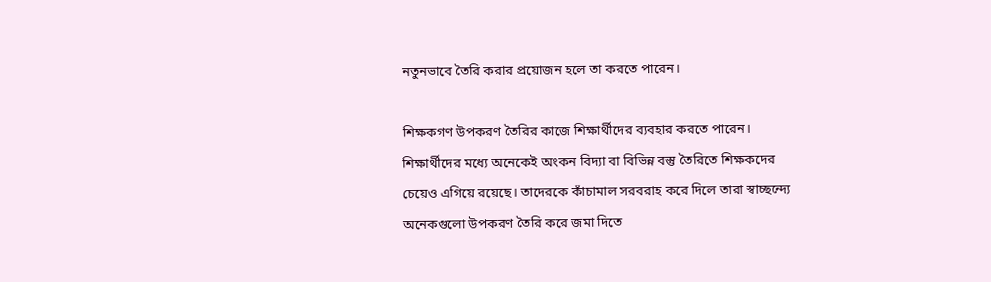নতুনভাবে তৈরি করার প্রয়োজন হলে তা করতে পারেন।

শিক্ষকগণ উপকরণ তৈরির কাজে শিক্ষার্থীদের ব্যবহার করতে পারেন। শিক্ষার্থীদের মধ্যে অনেকেই অংকন বিদ্যা বা বিভিন্ন বস্তু তৈরিতে শিক্ষকদের চেয়েও এগিয়ে রয়েছে। তাদেরকে কাঁচামাল সরবরাহ করে দিলে তারা স্বাচ্ছন্দ্যে অনেকগুলো উপকরণ তৈরি করে জমা দিতে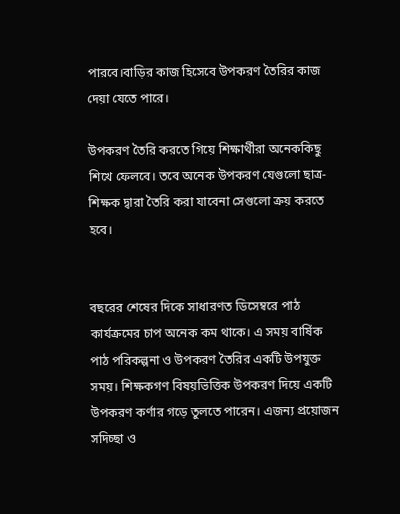পারবে।বাড়ির কাজ হিসেবে উপকরণ তৈরির কাজ দেয়া যেতে পারে।

উপকরণ তৈরি করতে গিয়ে শিক্ষার্থীরা অনেককিছু শিখে ফেলবে। তবে অনেক উপকরণ যেগুলো ছাত্র- শিক্ষক দ্বারা তৈরি করা যাবেনা সেগুলো ক্রয় করতে হবে।


বছরের শেষের দিকে সাধারণত ডিসেম্বরে পাঠ কার্যক্রমের চাপ অনেক কম থাকে। এ সময় বার্ষিক পাঠ পরিকল্পনা ও উপকরণ তৈরির একটি উপযুক্ত সময়। শিক্ষকগণ বিষয়ভিত্তিক উপকরণ দিয়ে একটি উপকরণ কর্ণার গড়ে তুলতে পারেন। এজন্য প্রয়োজন সদিচ্ছা ও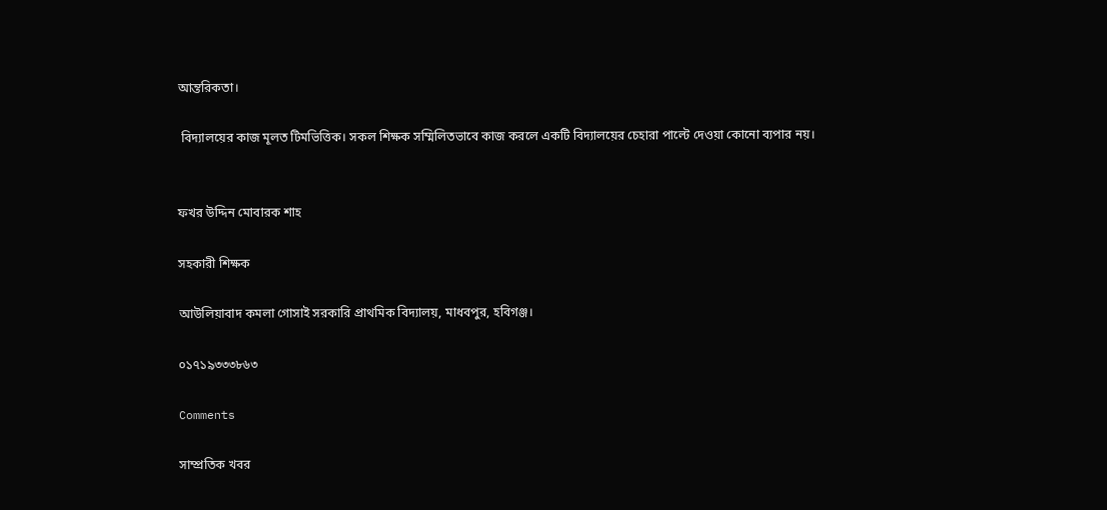আন্তরিকতা।

 বিদ্যালয়ের কাজ মূলত টিমভিত্তিক। সকল শিক্ষক সম্মিলিতভাবে কাজ করলে একটি বিদ্যালয়ের চেহারা পাল্টে দেওয়া কোনো ব্যপার নয়।


ফখর উদ্দিন মোবারক শাহ

সহকারী শিক্ষক

আউলিয়াবাদ কমলা গোসাই সরকারি প্রাথমিক বিদ্যালয়, মাধবপুর, হবিগঞ্জ।

০১৭১৯৩৩৩৮৬৩

Comments

সাম্প্রতিক খবর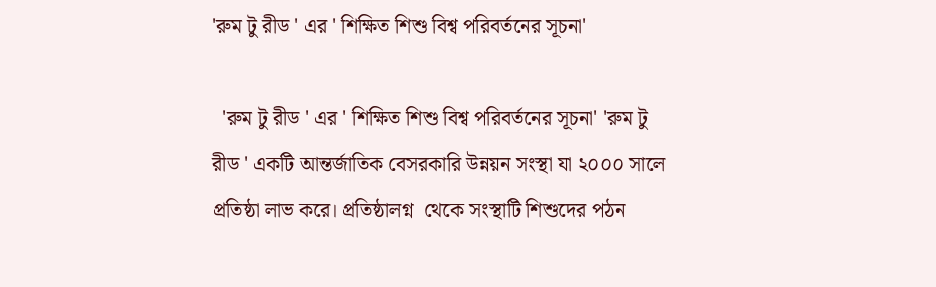'রুম টু রীড ' এর ' শিক্ষিত শিশু বিশ্ব পরিবর্তনের সূচনা'

  'রুম টু রীড ' এর ' শিক্ষিত শিশু বিশ্ব পরিবর্তনের সূচনা' 'রুম টু রীড ' একটি আন্তর্জাতিক বেসরকারি উন্নয়ন সংস্থা যা ২০০০ সালে প্রতিষ্ঠা লাভ করে। প্রতিষ্ঠালগ্ন  থেকে সংস্থাটি শিশুদের পঠন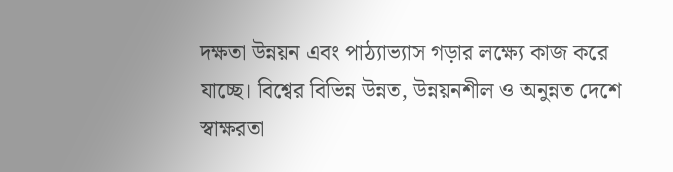দক্ষতা উন্নয়ন এবং পাঠ্যাভ্যাস গড়ার লক্ষ্যে কাজ করে যাচ্ছে। বিশ্বের বিভিন্ন উন্নত, উন্নয়নশীল ও অনুন্নত দেশে স্বাক্ষরতা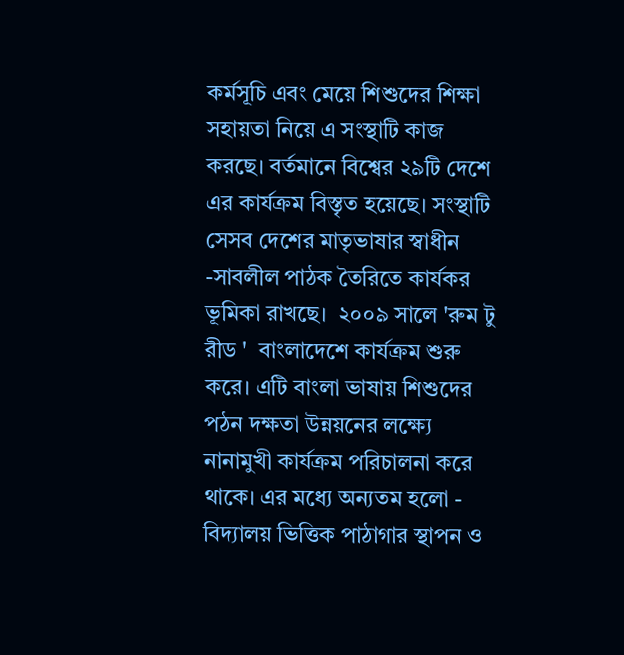কর্মসূচি এবং মেয়ে শিশুদের শিক্ষা সহায়তা নিয়ে এ সংস্থাটি কাজ করছে। বর্তমানে বিশ্বের ২৯টি দেশে এর কার্যক্রম বিস্তৃত হয়েছে। সংস্থাটি সেসব দেশের মাতৃভাষার স্বাধীন -সাবলীল পাঠক তৈরিতে কার্যকর ভূমিকা রাখছে।  ২০০৯ সালে 'রুম টু রীড '  বাংলাদেশে কার্যক্রম শুরু করে। এটি বাংলা ভাষায় শিশুদের পঠন দক্ষতা উন্নয়নের লক্ষ্যে নানামুখী কার্যক্রম পরিচালনা করে থাকে। এর মধ্যে অন্যতম হলো - বিদ্যালয় ভিত্তিক পাঠাগার স্থাপন ও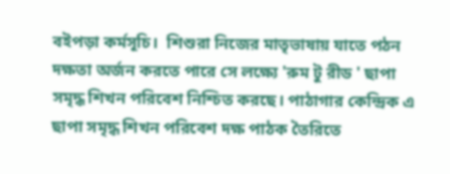বইপড়া কর্মসূচি।  শিশুরা নিজের মাতৃভাষায় যাতে পঠন দক্ষতা অর্জন করতে পারে সে লক্ষ্যে 'রুম টু রীড ' ছাপা সমৃদ্ধ শিখন পরিবেশ নিশ্চিত করছে। পাঠাগার কেন্দ্রিক এ ছাপা সমৃদ্ধ শিখন পরিবেশ দক্ষ পাঠক তৈরিতে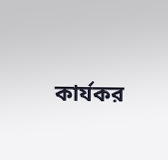কার্যকর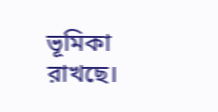ভূমিকা রাখছে।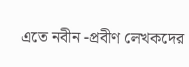এতে নবীন -প্রবীণ লেখকদের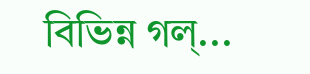বিভিন্ন গল্...